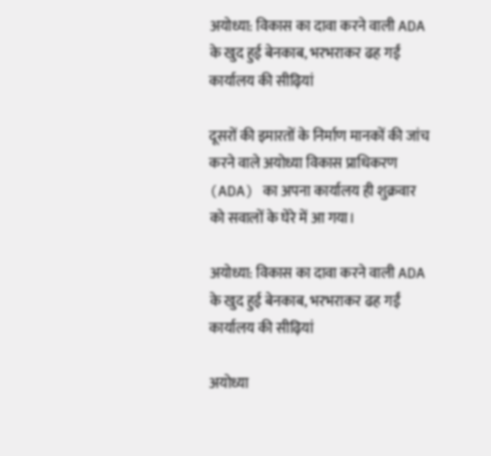अयोध्या: विकास का दावा करने वाली ADA के खुद हुई बेनकाब, भरभराकर ढह गईं कार्यालय की सीढ़ियां

दूसरों की इमारतों के निर्माण मानकों की जांच करने वाले अयोध्या विकास प्राधिकरण (ADA) का अपना कार्यालय ही शुक्रवार को सवालों के घेरे में आ गया।

अयोध्या: विकास का दावा करने वाली ADA के खुद हुई बेनकाब, भरभराकर ढह गईं कार्यालय की सीढ़ियां

अयोध्या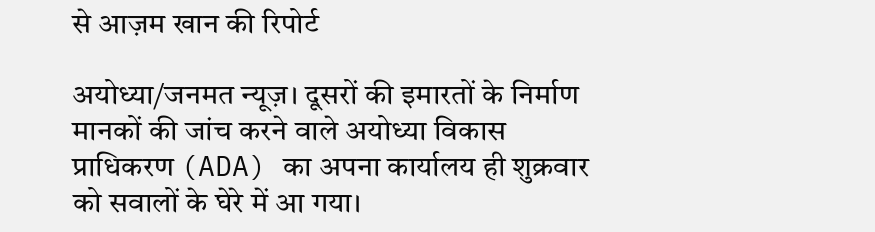से आज़म खान की रिपोर्ट

अयोध्या/जनमत न्यूज़। दूसरों की इमारतों के निर्माण मानकों की जांच करने वाले अयोध्या विकास प्राधिकरण (ADA) का अपना कार्यालय ही शुक्रवार को सवालों के घेरे में आ गया।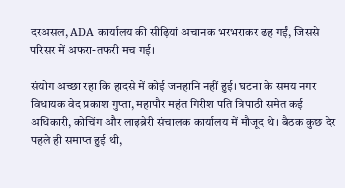दरअसल, ADA कार्यालय की सीढ़ियां अचानक भरभराकर ढह गईं, जिससे परिसर में अफरा-तफरी मच गई।

संयोग अच्छा रहा कि हादसे में कोई जनहानि नहीं हुई। घटना के समय नगर विधायक वेद प्रकाश गुप्ता, महापौर महंत गिरीश पति त्रिपाठी समेत कई अधिकारी, कोचिंग और लाइब्रेरी संचालक कार्यालय में मौजूद थे। बैठक कुछ देर पहले ही समाप्त हुई थी,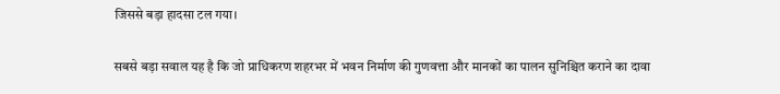जिससे बड़ा हादसा टल गया।

सबसे बड़ा सवाल यह है कि जो प्राधिकरण शहरभर में भवन निर्माण की गुणवत्ता और मानकों का पालन सुनिश्चित कराने का दावा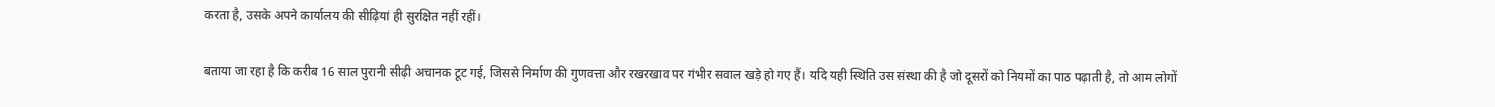करता है, उसके अपने कार्यालय की सीढ़ियां ही सुरक्षित नहीं रहीं।

बताया जा रहा है कि करीब 16 साल पुरानी सीढ़ी अचानक टूट गई, जिससे निर्माण की गुणवत्ता और रखरखाव पर गंभीर सवाल खड़े हो गए हैं। यदि यही स्थिति उस संस्था की है जो दूसरों को नियमों का पाठ पढ़ाती है, तो आम लोगों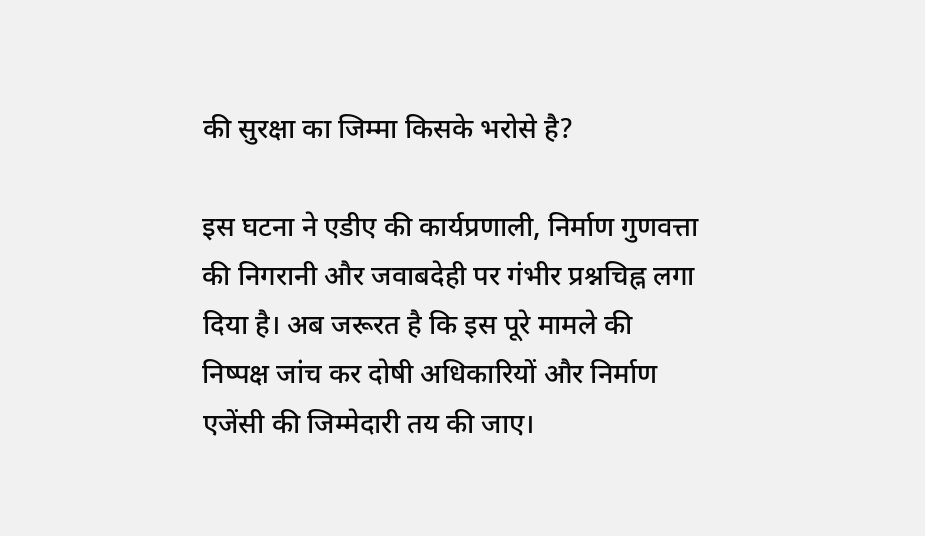की सुरक्षा का जिम्मा किसके भरोसे है?

इस घटना ने एडीए की कार्यप्रणाली, निर्माण गुणवत्ता की निगरानी और जवाबदेही पर गंभीर प्रश्नचिह्न लगा दिया है। अब जरूरत है कि इस पूरे मामले की निष्पक्ष जांच कर दोषी अधिकारियों और निर्माण एजेंसी की जिम्मेदारी तय की जाए।